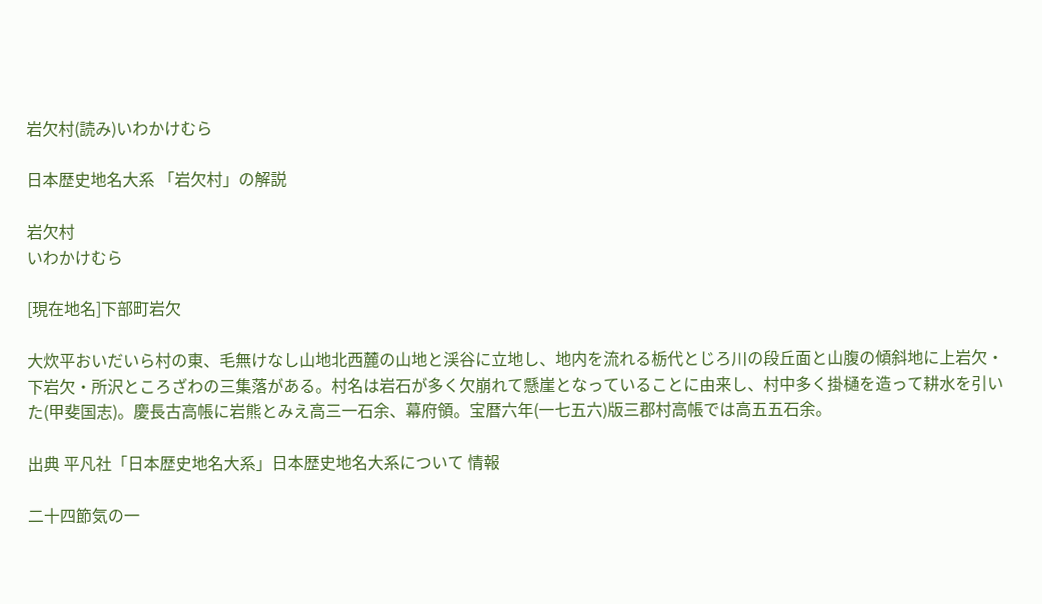岩欠村(読み)いわかけむら

日本歴史地名大系 「岩欠村」の解説

岩欠村
いわかけむら

[現在地名]下部町岩欠

大炊平おいだいら村の東、毛無けなし山地北西麓の山地と渓谷に立地し、地内を流れる栃代とじろ川の段丘面と山腹の傾斜地に上岩欠・下岩欠・所沢ところざわの三集落がある。村名は岩石が多く欠崩れて懸崖となっていることに由来し、村中多く掛樋を造って耕水を引いた(甲斐国志)。慶長古高帳に岩熊とみえ高三一石余、幕府領。宝暦六年(一七五六)版三郡村高帳では高五五石余。

出典 平凡社「日本歴史地名大系」日本歴史地名大系について 情報

二十四節気の一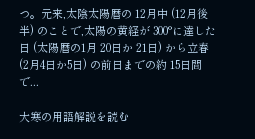つ。元来,太陰太陽暦の 12月中 (12月後半) のことで,太陽の黄経が 300°に達した日 (太陽暦の1月 20日か 21日) から立春 (2月4日か5日) の前日までの約 15日間で...

大寒の用語解説を読む